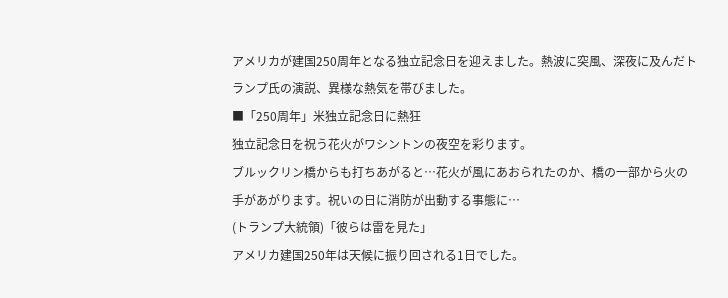アメリカが建国250周年となる独立記念日を迎えました。熱波に突風、深夜に及んだトランプ氏の演説、異様な熱気を帯びました。
■「250周年」米独立記念日に熱狂
独立記念日を祝う花火がワシントンの夜空を彩ります。
ブルックリン橋からも打ちあがると…花火が風にあおられたのか、橋の一部から火の手があがります。祝いの日に消防が出動する事態に…
(トランプ大統領)「彼らは雷を見た」
アメリカ建国250年は天候に振り回される1日でした。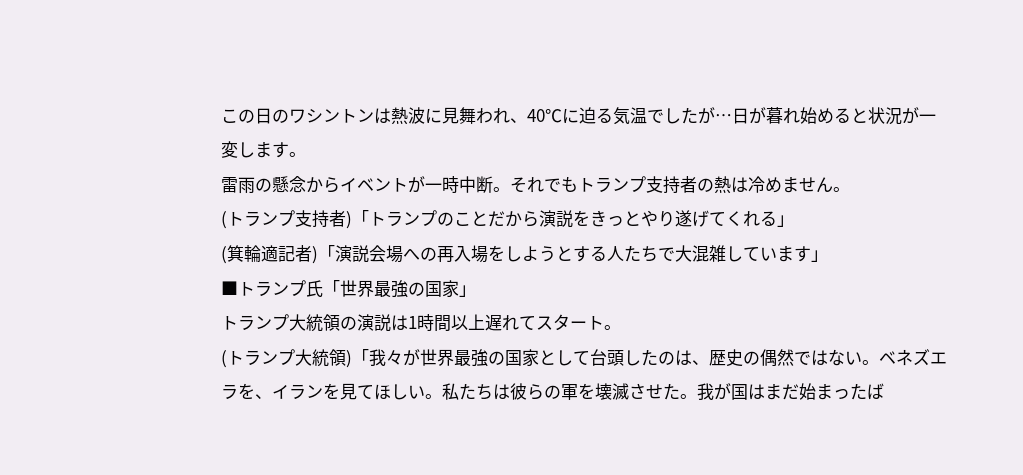この日のワシントンは熱波に見舞われ、40℃に迫る気温でしたが…日が暮れ始めると状況が一変します。
雷雨の懸念からイベントが一時中断。それでもトランプ支持者の熱は冷めません。
(トランプ支持者)「トランプのことだから演説をきっとやり遂げてくれる」
(箕輪適記者)「演説会場への再入場をしようとする人たちで大混雑しています」
■トランプ氏「世界最強の国家」
トランプ大統領の演説は1時間以上遅れてスタート。
(トランプ大統領)「我々が世界最強の国家として台頭したのは、歴史の偶然ではない。ベネズエラを、イランを見てほしい。私たちは彼らの軍を壊滅させた。我が国はまだ始まったば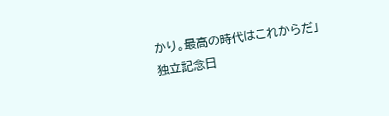かり。最高の時代はこれからだ」
独立記念日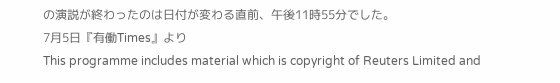の演説が終わったのは日付が変わる直前、午後11時55分でした。
7月5日『有働Times』より
This programme includes material which is copyright of Reuters Limited and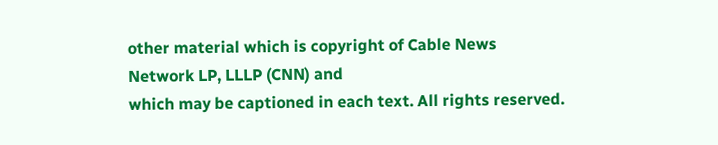other material which is copyright of Cable News Network LP, LLLP (CNN) and
which may be captioned in each text. All rights reserved.